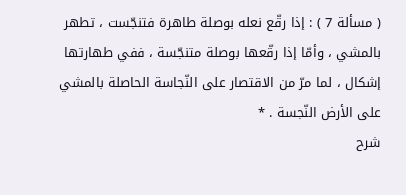( مسألة 7 ) : إذا رقّع نعله بوصلة طاهرة فتنجّست ، تطهر بالمشي ، وأمّا إذا رقّعها بوصلة متنجّسة ، ففي طهارتها إشكال ، لما مرّ من الاقتصار على النّجاسة الحاصلة بالمشي على الأرض النّجسة . *
شرح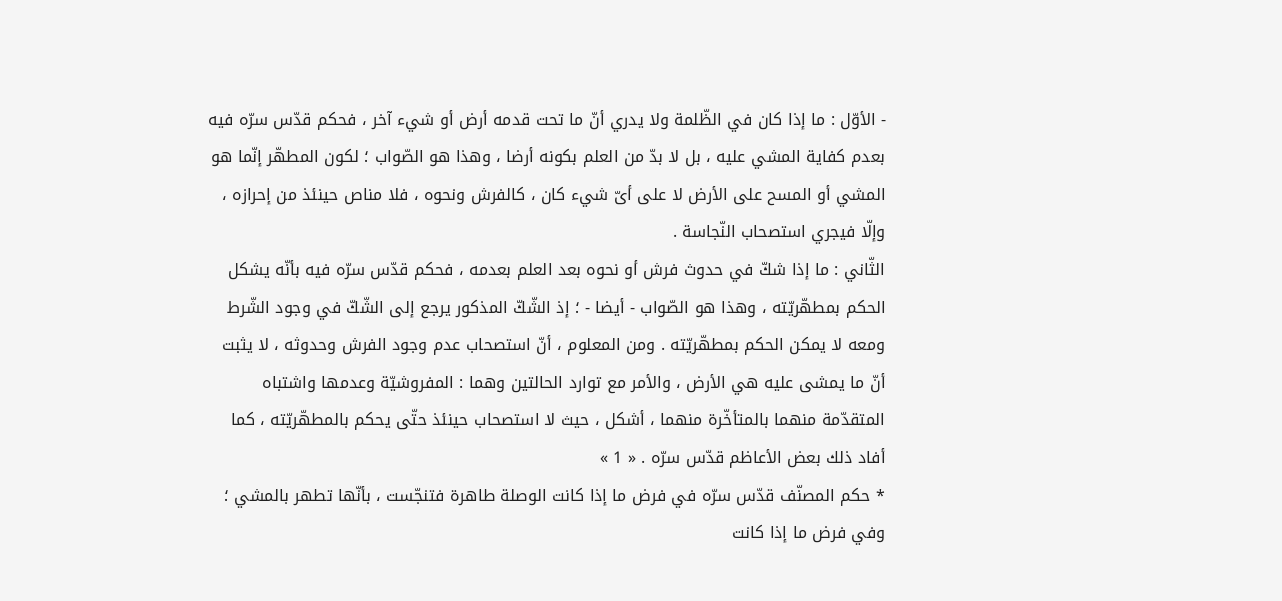- الأوّل : ما إذا كان في الظّلمة ولا يدري أنّ ما تحت قدمه أرض أو شيء آخر ، فحكم قدّس سرّه فيه بعدم كفاية المشي عليه ، بل لا بدّ من العلم بكونه أرضا ، وهذا هو الصّواب ؛ لكون المطهّر إنّما هو المشي أو المسح على الأرض لا على أىّ شيء كان ، كالفرش ونحوه ، فلا مناص حينئذ من إحرازه ، وإلّا فيجري استصحاب النّجاسة .
الثّاني : ما إذا شكّ في حدوث فرش أو نحوه بعد العلم بعدمه ، فحكم قدّس سرّه فيه بأنّه يشكل الحكم بمطهّريّته ، وهذا هو الصّواب - أيضا - ؛ إذ الشّكّ المذكور يرجع إلى الشّكّ في وجود الشّرط ومعه لا يمكن الحكم بمطهّريّته . ومن المعلوم ، أنّ استصحاب عدم وجود الفرش وحدوثه ، لا يثبت أنّ ما يمشى عليه هي الأرض ، والأمر مع توارد الحالتين وهما : المفروشيّة وعدمها واشتباه المتقدّمة منهما بالمتأخّرة منهما ، أشكل ، حيث لا استصحاب حينئذ حتّى يحكم بالمطهّريّته ، كما أفاد ذلك بعض الأعاظم قدّس سرّه . « 1 »
* حكم المصنّف قدّس سرّه في فرض ما إذا كانت الوصلة طاهرة فتنجّست ، بأنّها تطهر بالمشي ؛ وفي فرض ما إذا كانت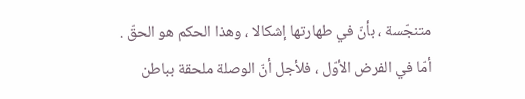متنجّسة ، بأنّ في طهارتها إشكالا ، وهذا الحكم هو الحقّ .
أمّا في الفرض الأوّل ، فلأجل أنّ الوصلة ملحقة بباطن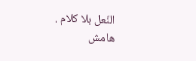النّعل بلا كلام .
هامش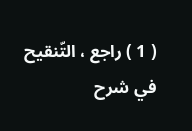( 1 ) راجع ، التّنقيح في شرح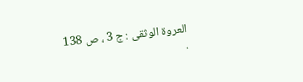العروة الوثقى : ج 3 ، ص 138 .